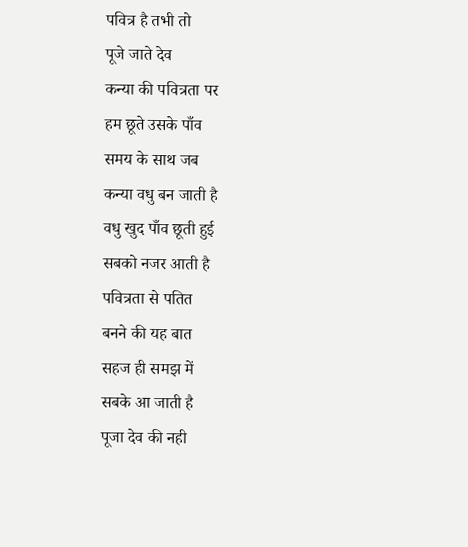पवित्र है तभी तो
पूजे जाते देव
कन्या की पवित्रता पर
हम छूते उसके पाँव
समय के साथ जब
कन्या वधु बन जाती है
वधु खुद पाँव छूती हुई
सबको नजर आती है
पवित्रता से पतित
बनने की यह बात
सहज ही समझ में
सबके आ जाती है
पूजा देव की नही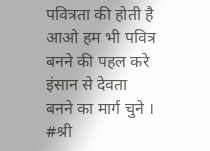पवित्रता की होती है
आओ हम भी पवित्र
बनने की पहल करे
इंसान से देवता
बनने का मार्ग चुने ।
#श्री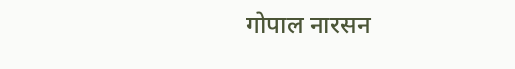गोपाल नारसन